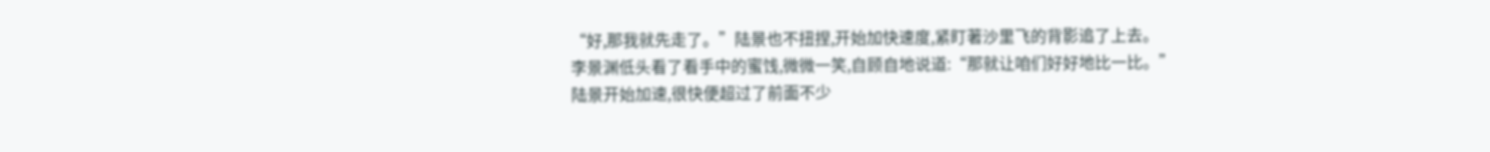“好,那我就先走了。”陆景也不扭捏,开始加快速度,紧盯著沙里飞的背影追了上去。
李景渊低头看了看手中的蜜饯,微微一笑,自顾自地说道:“那就让咱们好好地比一比。”
陆景开始加速,很快便超过了前面不少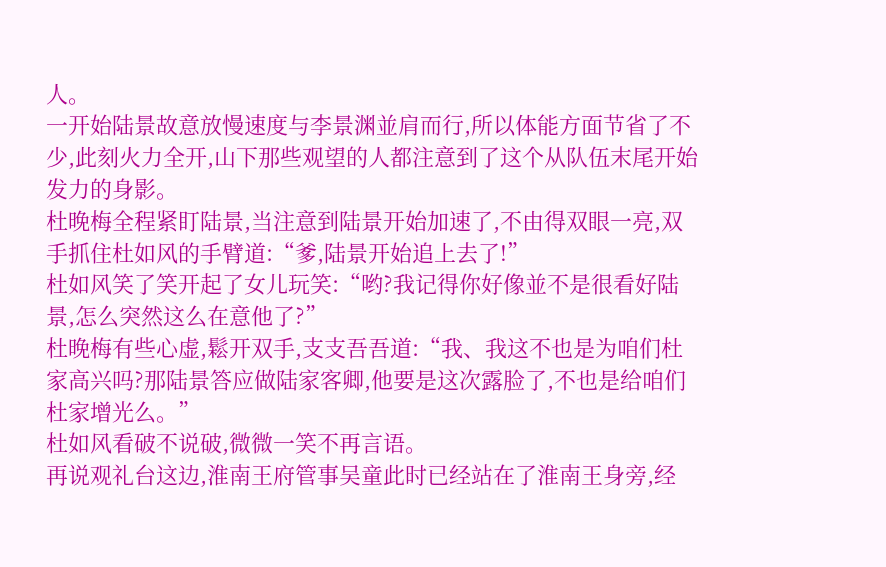人。
一开始陆景故意放慢速度与李景渊並肩而行,所以体能方面节省了不少,此刻火力全开,山下那些观望的人都注意到了这个从队伍末尾开始发力的身影。
杜晚梅全程紧盯陆景,当注意到陆景开始加速了,不由得双眼一亮,双手抓住杜如风的手臂道:“爹,陆景开始追上去了!”
杜如风笑了笑开起了女儿玩笑:“哟?我记得你好像並不是很看好陆景,怎么突然这么在意他了?”
杜晚梅有些心虚,鬆开双手,支支吾吾道:“我、我这不也是为咱们杜家高兴吗?那陆景答应做陆家客卿,他要是这次露脸了,不也是给咱们杜家增光么。”
杜如风看破不说破,微微一笑不再言语。
再说观礼台这边,淮南王府管事吴童此时已经站在了淮南王身旁,经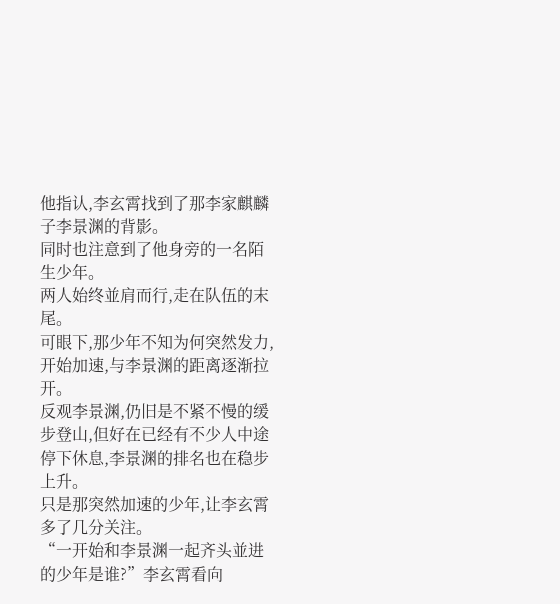他指认,李玄霄找到了那李家麒麟子李景渊的背影。
同时也注意到了他身旁的一名陌生少年。
两人始终並肩而行,走在队伍的末尾。
可眼下,那少年不知为何突然发力,开始加速,与李景渊的距离逐渐拉开。
反观李景渊,仍旧是不紧不慢的缓步登山,但好在已经有不少人中途停下休息,李景渊的排名也在稳步上升。
只是那突然加速的少年,让李玄霄多了几分关注。
“一开始和李景渊一起齐头並进的少年是谁?”李玄霄看向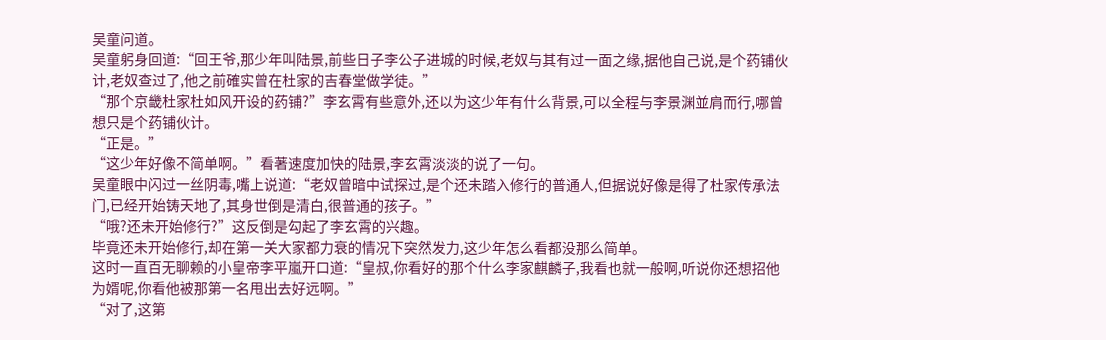吴童问道。
吴童躬身回道:“回王爷,那少年叫陆景,前些日子李公子进城的时候,老奴与其有过一面之缘,据他自己说,是个药铺伙计,老奴查过了,他之前確实曾在杜家的吉春堂做学徒。”
“那个京畿杜家杜如风开设的药铺?”李玄霄有些意外,还以为这少年有什么背景,可以全程与李景渊並肩而行,哪曾想只是个药铺伙计。
“正是。”
“这少年好像不简单啊。”看著速度加快的陆景,李玄霄淡淡的说了一句。
吴童眼中闪过一丝阴毒,嘴上说道:“老奴曾暗中试探过,是个还未踏入修行的普通人,但据说好像是得了杜家传承法门,已经开始铸天地了,其身世倒是清白,很普通的孩子。”
“哦?还未开始修行?”这反倒是勾起了李玄霄的兴趣。
毕竟还未开始修行,却在第一关大家都力衰的情况下突然发力,这少年怎么看都没那么简单。
这时一直百无聊赖的小皇帝李平嵐开口道:“皇叔,你看好的那个什么李家麒麟子,我看也就一般啊,听说你还想招他为婿呢,你看他被那第一名甩出去好远啊。”
“对了,这第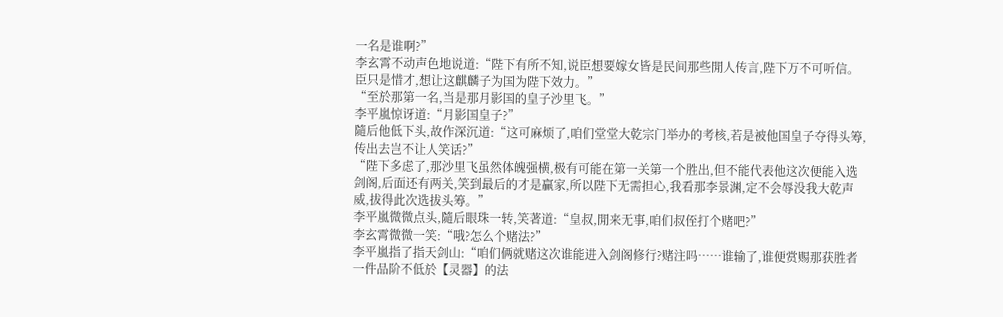一名是谁啊?”
李玄霄不动声色地说道:“陛下有所不知,说臣想要嫁女皆是民间那些閒人传言,陛下万不可听信。臣只是惜才,想让这麒麟子为国为陛下效力。”
“至於那第一名,当是那月影国的皇子沙里飞。”
李平嵐惊讶道:“月影国皇子?”
隨后他低下头,故作深沉道:“这可麻烦了,咱们堂堂大乾宗门举办的考核,若是被他国皇子夺得头筹,传出去岂不让人笑话?”
“陛下多虑了,那沙里飞虽然体魄强横,极有可能在第一关第一个胜出,但不能代表他这次便能入选剑阁,后面还有两关,笑到最后的才是贏家,所以陛下无需担心,我看那李景渊,定不会辱没我大乾声威,拔得此次选拔头筹。”
李平嵐微微点头,隨后眼珠一转,笑著道:“皇叔,閒来无事,咱们叔侄打个赌吧?”
李玄霄微微一笑:“哦?怎么个赌法?”
李平嵐指了指天剑山:“咱们俩就赌这次谁能进入剑阁修行?赌注吗……谁输了,谁便赏赐那获胜者一件品阶不低於【灵器】的法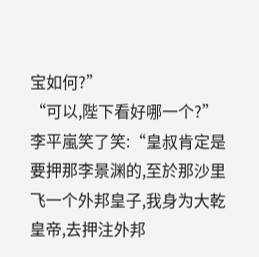宝如何?”
“可以,陛下看好哪一个?”
李平嵐笑了笑:“皇叔肯定是要押那李景渊的,至於那沙里飞一个外邦皇子,我身为大乾皇帝,去押注外邦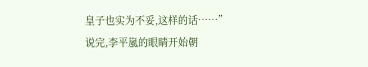皇子也实为不妥,这样的话……”
说完,李平嵐的眼睛开始朝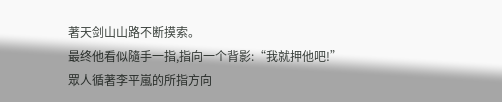著天剑山山路不断摸索。
最终他看似隨手一指,指向一个背影:“我就押他吧!”
眾人循著李平嵐的所指方向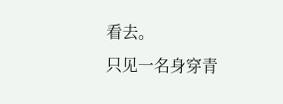看去。
只见一名身穿青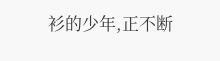衫的少年,正不断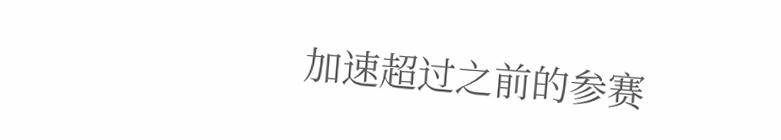加速超过之前的参赛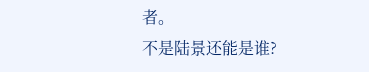者。
不是陆景还能是谁?